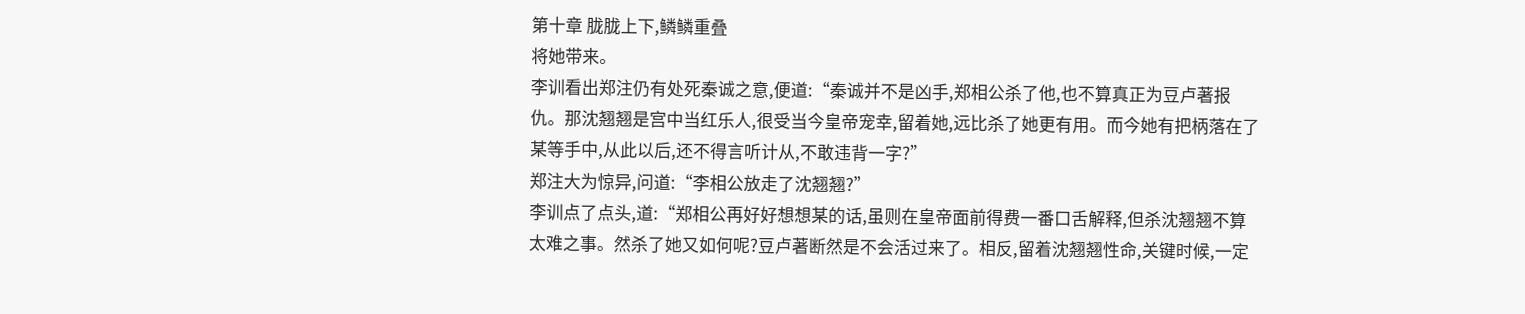第十章 胧胧上下,鳞鳞重叠
将她带来。
李训看出郑注仍有处死秦诚之意,便道:“秦诚并不是凶手,郑相公杀了他,也不算真正为豆卢著报仇。那沈翘翘是宫中当红乐人,很受当今皇帝宠幸,留着她,远比杀了她更有用。而今她有把柄落在了某等手中,从此以后,还不得言听计从,不敢违背一字?”
郑注大为惊异,问道:“李相公放走了沈翘翘?”
李训点了点头,道:“郑相公再好好想想某的话,虽则在皇帝面前得费一番口舌解释,但杀沈翘翘不算太难之事。然杀了她又如何呢?豆卢著断然是不会活过来了。相反,留着沈翘翘性命,关键时候,一定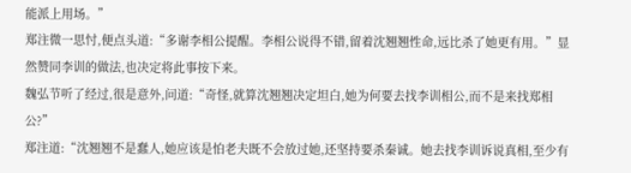能派上用场。”
郑注微一思忖,便点头道:“多谢李相公提醒。李相公说得不错,留着沈翘翘性命,远比杀了她更有用。”显然赞同李训的做法,也决定将此事按下来。
魏弘节听了经过,很是意外,问道:“奇怪,就算沈翘翘决定坦白,她为何要去找李训相公,而不是来找郑相公?”
郑注道:“沈翘翘不是蠢人,她应该是怕老夫既不会放过她,还坚持要杀秦诚。她去找李训诉说真相,至少有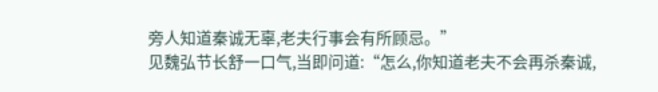旁人知道秦诚无辜,老夫行事会有所顾忌。”
见魏弘节长舒一口气,当即问道:“怎么,你知道老夫不会再杀秦诚,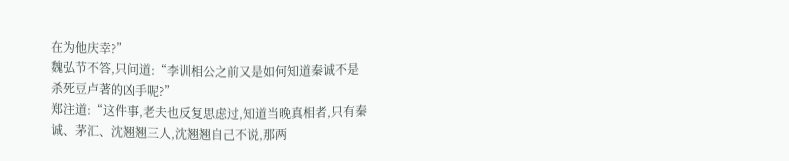在为他庆幸?”
魏弘节不答,只问道:“李训相公之前又是如何知道秦诚不是杀死豆卢著的凶手呢?”
郑注道:“这件事,老夫也反复思虑过,知道当晚真相者,只有秦诚、茅汇、沈翘翘三人,沈翘翘自己不说,那两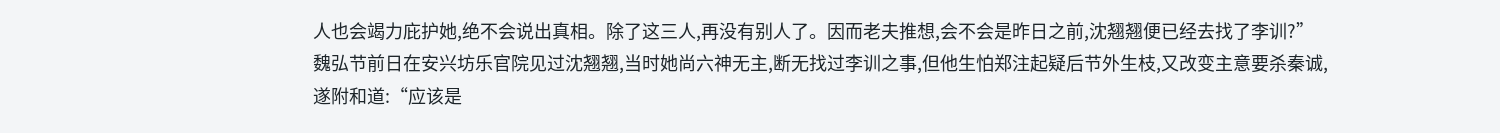人也会竭力庇护她,绝不会说出真相。除了这三人,再没有别人了。因而老夫推想,会不会是昨日之前,沈翘翘便已经去找了李训?”
魏弘节前日在安兴坊乐官院见过沈翘翘,当时她尚六神无主,断无找过李训之事,但他生怕郑注起疑后节外生枝,又改变主意要杀秦诚,遂附和道:“应该是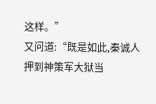这样。”
又问道:“既是如此,秦诚人押到神策军大狱当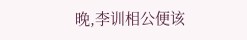晚,李训相公便该